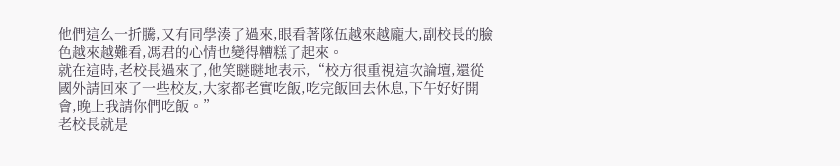他們這么一折騰,又有同學湊了過來,眼看著隊伍越來越龐大,副校長的臉色越來越難看,馮君的心情也變得糟糕了起來。
就在這時,老校長過來了,他笑瞇瞇地表示,“校方很重視這次論壇,還從國外請回來了一些校友,大家都老實吃飯,吃完飯回去休息,下午好好開會,晚上我請你們吃飯。”
老校長就是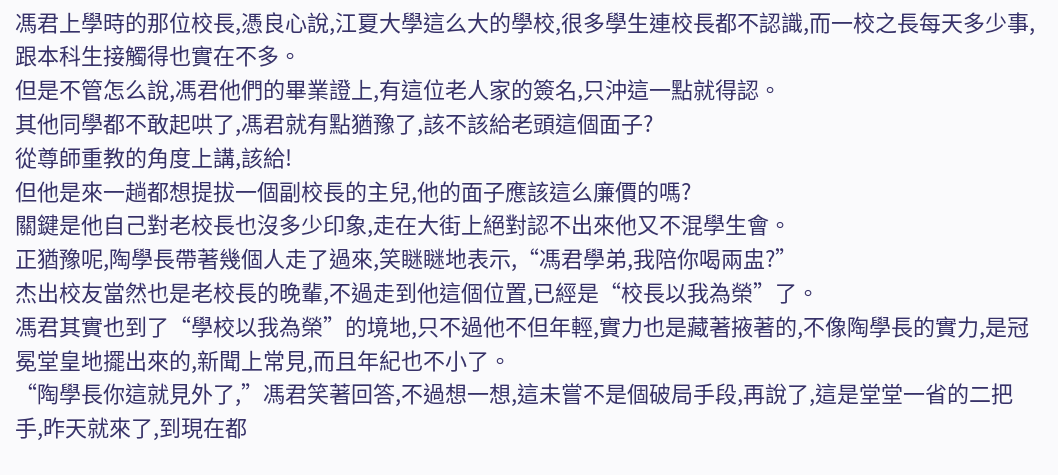馮君上學時的那位校長,憑良心說,江夏大學這么大的學校,很多學生連校長都不認識,而一校之長每天多少事,跟本科生接觸得也實在不多。
但是不管怎么說,馮君他們的畢業證上,有這位老人家的簽名,只沖這一點就得認。
其他同學都不敢起哄了,馮君就有點猶豫了,該不該給老頭這個面子?
從尊師重教的角度上講,該給!
但他是來一趟都想提拔一個副校長的主兒,他的面子應該這么廉價的嗎?
關鍵是他自己對老校長也沒多少印象,走在大街上絕對認不出來他又不混學生會。
正猶豫呢,陶學長帶著幾個人走了過來,笑瞇瞇地表示,“馮君學弟,我陪你喝兩盅?”
杰出校友當然也是老校長的晚輩,不過走到他這個位置,已經是“校長以我為榮”了。
馮君其實也到了“學校以我為榮”的境地,只不過他不但年輕,實力也是藏著掖著的,不像陶學長的實力,是冠冕堂皇地擺出來的,新聞上常見,而且年紀也不小了。
“陶學長你這就見外了,”馮君笑著回答,不過想一想,這未嘗不是個破局手段,再說了,這是堂堂一省的二把手,昨天就來了,到現在都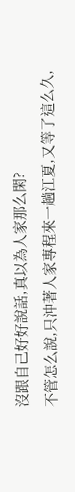沒跟自己好好說話,真以為人家那么閑?
不管怎么說,只沖著人家專程來一趟江夏,又等了這么久,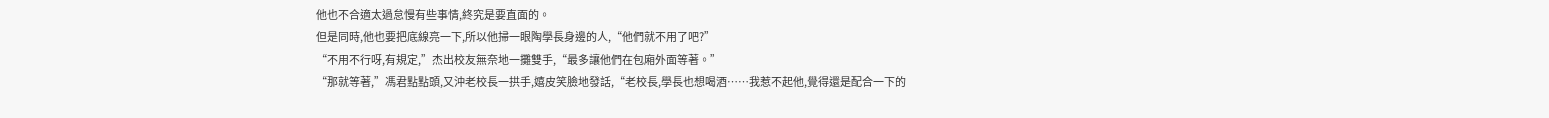他也不合適太過怠慢有些事情,終究是要直面的。
但是同時,他也要把底線亮一下,所以他掃一眼陶學長身邊的人,“他們就不用了吧?”
“不用不行呀,有規定,”杰出校友無奈地一攤雙手,“最多讓他們在包廂外面等著。”
“那就等著,”馮君點點頭,又沖老校長一拱手,嬉皮笑臉地發話,“老校長,學長也想喝酒……我惹不起他,覺得還是配合一下的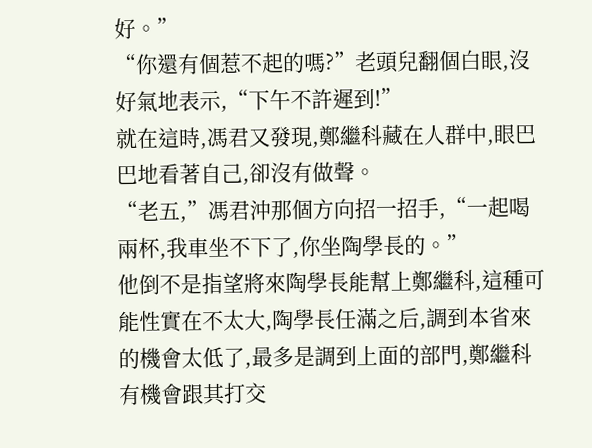好。”
“你還有個惹不起的嗎?”老頭兒翻個白眼,沒好氣地表示,“下午不許遲到!”
就在這時,馮君又發現,鄭繼科藏在人群中,眼巴巴地看著自己,卻沒有做聲。
“老五,”馮君沖那個方向招一招手,“一起喝兩杯,我車坐不下了,你坐陶學長的。”
他倒不是指望將來陶學長能幫上鄭繼科,這種可能性實在不太大,陶學長任滿之后,調到本省來的機會太低了,最多是調到上面的部門,鄭繼科有機會跟其打交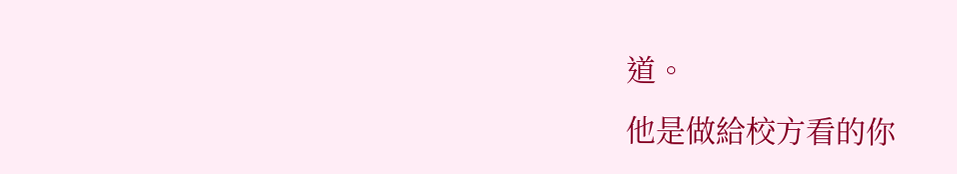道。
他是做給校方看的你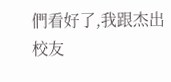們看好了,我跟杰出校友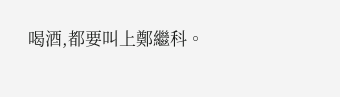喝酒,都要叫上鄭繼科。